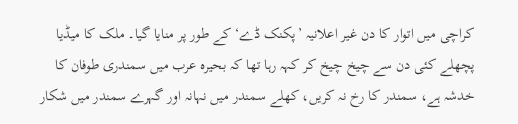کراچی میں اتوار کا دن غیر اعلانیہ ’پکنک ڈے‘ کے طور پر منایا گیا۔ ملک کا میڈیا پچھلے کئی دن سے چیخ چیخ کر کہہ رہا تھا کہ بحیرہ عرب میں سمندری طوفان کا خدشہ ہے، سمندر کا رخ نہ کریں، کھلے سمندر میں نہانہ اور گہرے سمندر میں شکار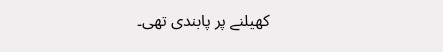کھیلنے پر پابندی تھی۔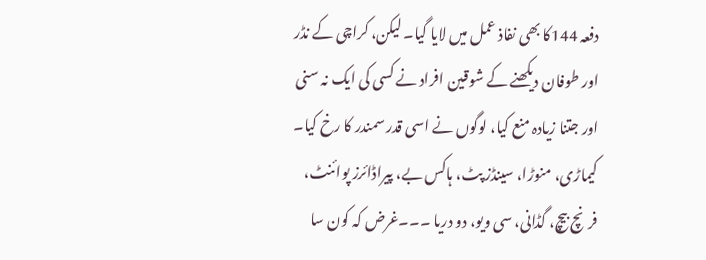دفعہ 144کا بھی نفاذ عمل میں لایا گیا۔ لیکن، کراچی کے نڈر اور طوفان دیکھنے کے شوقین افراد نے کسی کی ایک نہ سنی اور جتنا زیادہ منع کیا، لوگوں نے اسی قدر سمندر کا رخ کیا۔
کیماڑی، منوڑا، سینڈز پٹ، ہاکس بے، پیراڈائرز پوائنٹ، فرنچ بیچ، گڈانی، سی ویو، دو دریا ۔۔۔غرض کہ کون سا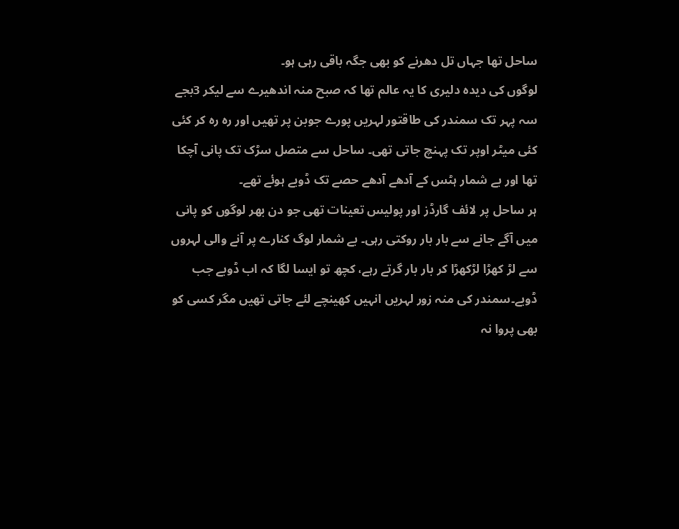ساحل تھا جہاں تل دھرنے کو بھی جگہ باقی رہی ہو۔
لوگوں کی دیدہ دلیری کا یہ عالم تھا کہ صبح منہ اندھیرے سے لیکر 3بجے سہ پہر تک سمندر کی طاقتور لہریں پورے جوبن پر تھیں اور رہ رہ کر کئی کئی میٹر اوپر تک پہنچ جاتی تھی۔ ساحل سے متصل سڑک تک پانی آچکا تھا اور بے شمار ہٹس کے آدھے آدھے حصے تک ڈوبے ہوئے تھے۔
ہر ساحل پر لائف گارڈز اور پولیس تعینات تھی جو دن بھر لوگوں کو پانی میں آگے جانے سے بار بار روکتی رہی۔ بے شمار لوگ کنارے پر آنے والی لہروں سے لڑ کھڑا لڑکھڑا کر بار بار گرتے رہے، کچھ تو ایسا لگا کہ اب ڈوبے جب ڈوبے۔سمندر کی منہ زور لہریں انہیں کھینچے لئے جاتی تھیں مگر کسی کو بھی پروا نہ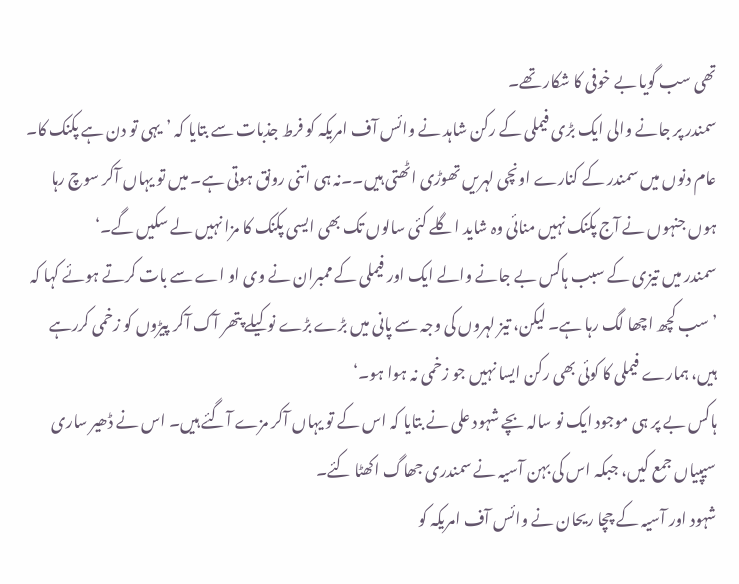تھی سب گویا بے خوفی کا شکار تھے۔
سمندر پر جانے والی ایک بڑی فیملی کے رکن شاہد نے وائس آف امریکہ کو فرط جذبات سے بتایا کہ ’یہی تو دن ہے پکنک کا۔ عام دنوں میں سمندر کے کنارے اونچی لہریں تھوڑی اٹھتی ہیں۔۔نہ ہی اتنی رونق ہوتی ہے۔ میں تو یہاں آکر سوچ رہا ہوں جنہوں نے آج پکنک نہیں منائی وہ شاید اگلے کئی سالوں تک بھی ایسی پکنک کا مزا نہیں لے سکیں گے۔‘
سمندر میں تیزی کے سبب ہاکس بے جانے والے ایک اور فیملی کے ممبران نے وی او اے سے بات کرتے ہوئے کہا کہ ’سب کچھ اچھا لگ رہا ہے۔ لیکن، تیز لہروں کی وجہ سے پانی میں بڑے بڑے نوکیلے پتھر آک آکر پیڑوں کو زخمی کررہے ہیں، ہمارے فیملی کا کوئی بھی رکن ایسا نہیں جو زخمی نہ ہوا ہو۔‘
ہاکس بے پر ہی موجود ایک نو سالہ بچے شہود علی نے بتایا کہ اس کے تو یہاں آکر مزے آگئے ہیں۔ اس نے ڈھیر ساری سیپیاں جمع کیں، جبکہ اس کی بہن آسیہ نے سمندری جھاگ اکھٹا کئے۔
شہود اور آسیہ کے چچا ریحان نے وائس آف امریکہ کو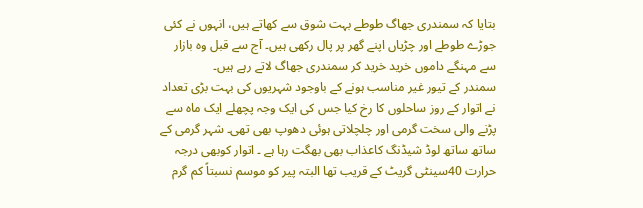بتایا کہ سمندری جھاگ طوطے بہت شوق سے کھاتے ہیں، انہوں نے کئی جوڑے طوطے اور چڑیاں اپنے گھر پر پال رکھی ہیں۔ آج سے قبل وہ بازار سے مہنگے داموں خرید خرید کر سمندری جھاگ لاتے رہے ہیں۔
سمندر کے تیور غیر مناسب ہونے کے باوجود شہریوں کی بہت بڑی تعداد نے اتوار کے روز ساحلوں کا رخ کیا جس کی ایک وجہ پچھلے ایک ماہ سے پڑنے والی سخت گرمی اور چلچلاتی ہوئی دھوپ بھی تھی۔ شہر گرمی کے ساتھ ساتھ لوڈ شیڈنگ کاعذاب بھی بھگت رہا ہے ۔ اتوار کوبھی درجہ حرارت 40سینٹی گریٹ کے قریب تھا البتہ پیر کو موسم نسبتاً کم گرم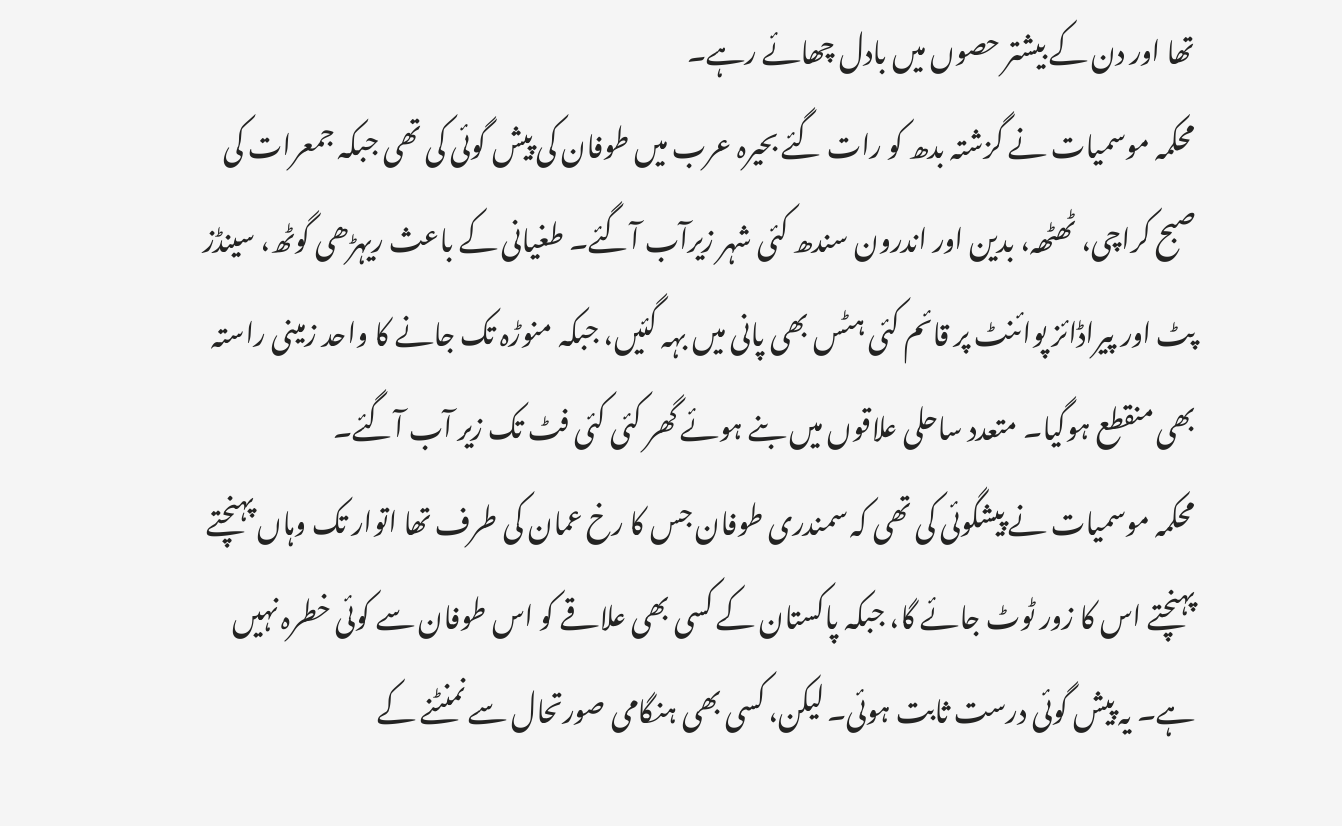تھا اور دن کے بیشتر حصوں میں بادل چھائے رہے۔
محکمہ موسمیات نے گزشتہ بدھ کو رات گئے بحیرہ عرب میں طوفان کی پیش گوئی کی تھی جبکہ جمعرات کی صبح کراچی، ٹھٹھہ، بدین اور اندرون سندھ کئی شہر زیرآب آگئے۔ طغیانی کے باعث ریہڑھی گوٹھ، سینڈز پٹ اور پیراڈائز پوائنٹ پر قائم کئی ہٹس بھی پانی میں بہہ گئیں، جبکہ منوڑہ تک جانے کا واحد زمینی راستہ بھی منقطع ہوگیا۔ متعدد ساحلی علاقوں میں بنے ہوئے گھر کئی کئی فٹ تک زیر آب آگئے۔
محکمہ موسمیات نے پیشگوئی کی تھی کہ سمندری طوفان جس کا رخ عمان کی طرف تھا اتوار تک وہاں پہنچتے پہنچتے اس کا زور ٹوٹ جائے گا، جبکہ پاکستان کے کسی بھی علاقے کو اس طوفان سے کوئی خطرہ نہیں ہے۔ یہ پیش گوئی درست ثابت ہوئی۔ لیکن، کسی بھی ہنگامی صورتحال سے نمنٹنے کے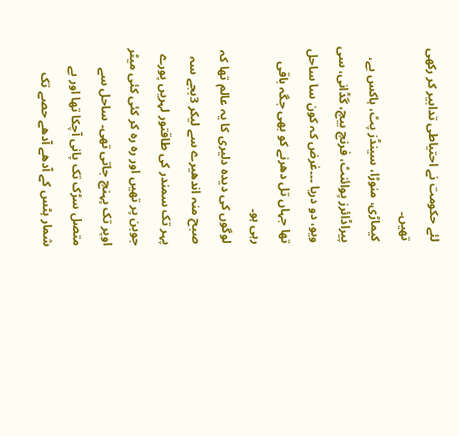لئے حکومت نے احتیاطی تدابیر کر رکھی تھیں۔
کیماڑی، منوڑا، سینڈز پٹ، ہاکس بے، پیراڈائرز پوائنٹ، فرنچ بیچ، گڈانی، سی ویو، دو دریا ۔۔۔غرض کہ کون سا ساحل تھا جہاں تل دھرنے کو بھی جگہ باقی رہی ہو۔
لوگوں کی دیدہ دلیری کا یہ عالم تھا کہ صبح منہ اندھیرے سے لیکر 3بجے سہ پہر تک سمندر کی طاقتور لہریں پورے جوبن پر تھیں اور رہ رہ کر کئی کئی میٹر اوپر تک پہنچ جاتی تھی۔ ساحل سے متصل سڑک تک پانی آچکا تھا اور بے شمار ہٹس کے آدھے آدھے حصے تک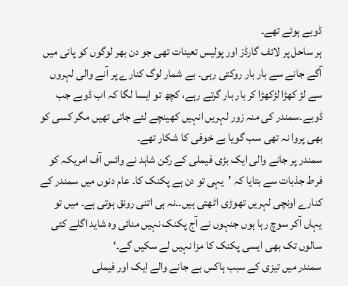ڈوبے ہوئے تھے۔
ہر ساحل پر لائف گارڈز اور پولیس تعینات تھی جو دن بھر لوگوں کو پانی میں آگے جانے سے بار بار روکتی رہی۔ بے شمار لوگ کنارے پر آنے والی لہروں سے لڑ کھڑا لڑکھڑا کر بار بار گرتے رہے، کچھ تو ایسا لگا کہ اب ڈوبے جب ڈوبے۔سمندر کی منہ زور لہریں انہیں کھینچے لئے جاتی تھیں مگر کسی کو بھی پروا نہ تھی سب گویا بے خوفی کا شکار تھے۔
سمندر پر جانے والی ایک بڑی فیملی کے رکن شاہد نے وائس آف امریکہ کو فرط جذبات سے بتایا کہ ’یہی تو دن ہے پکنک کا۔ عام دنوں میں سمندر کے کنارے اونچی لہریں تھوڑی اٹھتی ہیں۔۔نہ ہی اتنی رونق ہوتی ہے۔ میں تو یہاں آکر سوچ رہا ہوں جنہوں نے آج پکنک نہیں منائی وہ شاید اگلے کئی سالوں تک بھی ایسی پکنک کا مزا نہیں لے سکیں گے۔‘
سمندر میں تیزی کے سبب ہاکس بے جانے والے ایک اور فیملی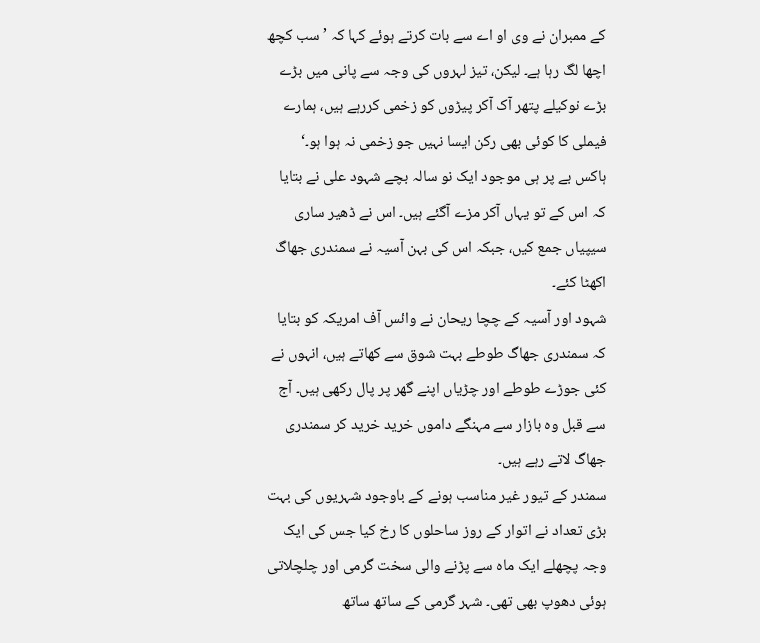کے ممبران نے وی او اے سے بات کرتے ہوئے کہا کہ ’سب کچھ اچھا لگ رہا ہے۔ لیکن، تیز لہروں کی وجہ سے پانی میں بڑے بڑے نوکیلے پتھر آک آکر پیڑوں کو زخمی کررہے ہیں، ہمارے فیملی کا کوئی بھی رکن ایسا نہیں جو زخمی نہ ہوا ہو۔‘
ہاکس بے پر ہی موجود ایک نو سالہ بچے شہود علی نے بتایا کہ اس کے تو یہاں آکر مزے آگئے ہیں۔ اس نے ڈھیر ساری سیپیاں جمع کیں، جبکہ اس کی بہن آسیہ نے سمندری جھاگ اکھٹا کئے۔
شہود اور آسیہ کے چچا ریحان نے وائس آف امریکہ کو بتایا کہ سمندری جھاگ طوطے بہت شوق سے کھاتے ہیں، انہوں نے کئی جوڑے طوطے اور چڑیاں اپنے گھر پر پال رکھی ہیں۔ آج سے قبل وہ بازار سے مہنگے داموں خرید خرید کر سمندری جھاگ لاتے رہے ہیں۔
سمندر کے تیور غیر مناسب ہونے کے باوجود شہریوں کی بہت بڑی تعداد نے اتوار کے روز ساحلوں کا رخ کیا جس کی ایک وجہ پچھلے ایک ماہ سے پڑنے والی سخت گرمی اور چلچلاتی ہوئی دھوپ بھی تھی۔ شہر گرمی کے ساتھ ساتھ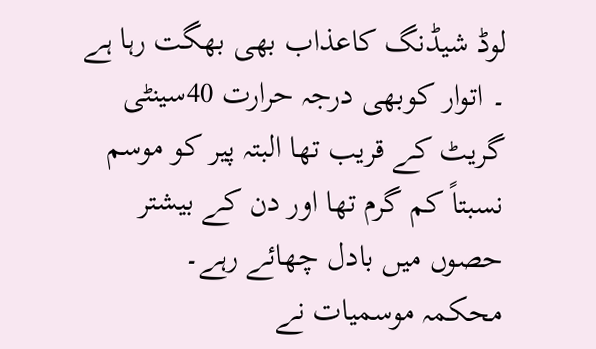لوڈ شیڈنگ کاعذاب بھی بھگت رہا ہے ۔ اتوار کوبھی درجہ حرارت 40سینٹی گریٹ کے قریب تھا البتہ پیر کو موسم نسبتاً کم گرم تھا اور دن کے بیشتر حصوں میں بادل چھائے رہے۔
محکمہ موسمیات نے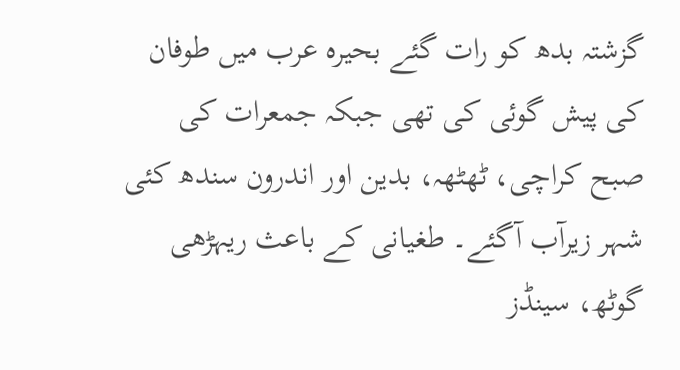گزشتہ بدھ کو رات گئے بحیرہ عرب میں طوفان کی پیش گوئی کی تھی جبکہ جمعرات کی صبح کراچی، ٹھٹھہ، بدین اور اندرون سندھ کئی شہر زیرآب آگئے۔ طغیانی کے باعث ریہڑھی گوٹھ، سینڈز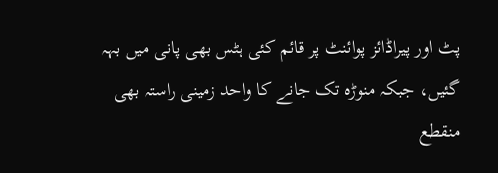پٹ اور پیراڈائز پوائنٹ پر قائم کئی ہٹس بھی پانی میں بہہ گئیں، جبکہ منوڑہ تک جانے کا واحد زمینی راستہ بھی منقطع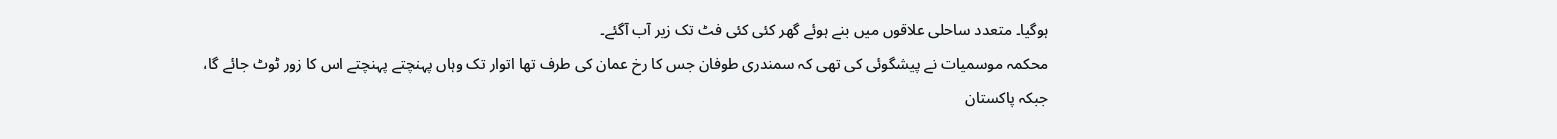ہوگیا۔ متعدد ساحلی علاقوں میں بنے ہوئے گھر کئی کئی فٹ تک زیر آب آگئے۔
محکمہ موسمیات نے پیشگوئی کی تھی کہ سمندری طوفان جس کا رخ عمان کی طرف تھا اتوار تک وہاں پہنچتے پہنچتے اس کا زور ٹوٹ جائے گا، جبکہ پاکستان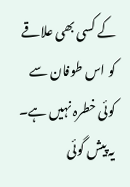کے کسی بھی علاقے کو اس طوفان سے کوئی خطرہ نہیں ہے۔ یہ پیش گوئی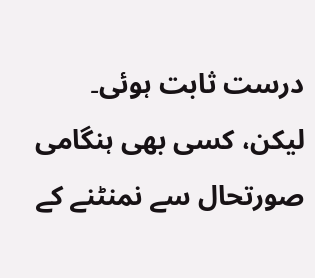درست ثابت ہوئی۔ لیکن، کسی بھی ہنگامی صورتحال سے نمنٹنے کے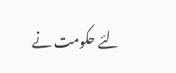لئے حکومت نے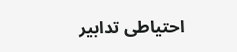احتیاطی تدابیر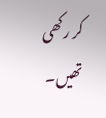کر رکھی تھیں۔